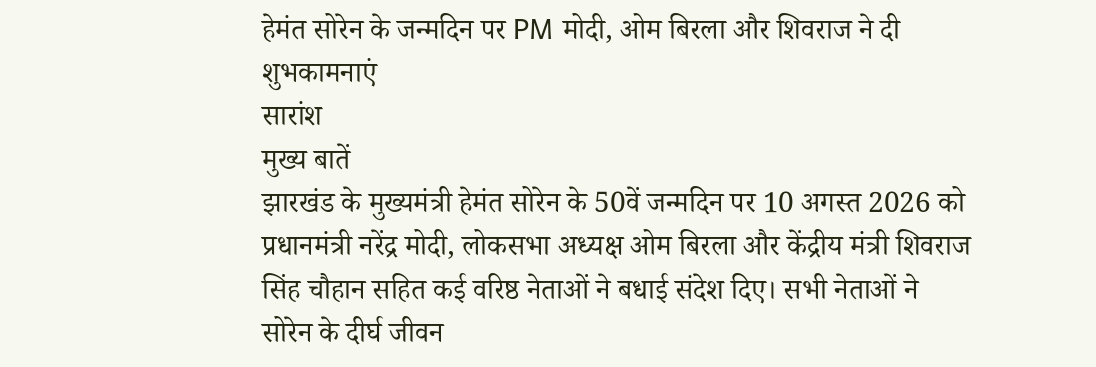हेमंत सोरेन के जन्मदिन पर PM मोदी, ओम बिरला और शिवराज ने दी शुभकामनाएं
सारांश
मुख्य बातें
झारखंड के मुख्यमंत्री हेमंत सोरेन के 50वें जन्मदिन पर 10 अगस्त 2026 को प्रधानमंत्री नरेंद्र मोदी, लोकसभा अध्यक्ष ओम बिरला और केंद्रीय मंत्री शिवराज सिंह चौहान सहित कई वरिष्ठ नेताओं ने बधाई संदेश दिए। सभी नेताओं ने सोरेन के दीर्घ जीवन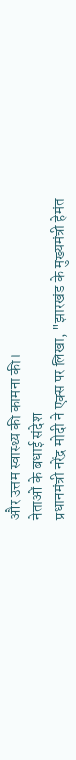और उत्तम स्वास्थ्य की कामना की।
नेताओं के बधाई संदेश
प्रधानमंत्री नरेंद्र मोदी ने एक्स पर लिखा, "झारखंड के मुख्यमंत्री हेमंत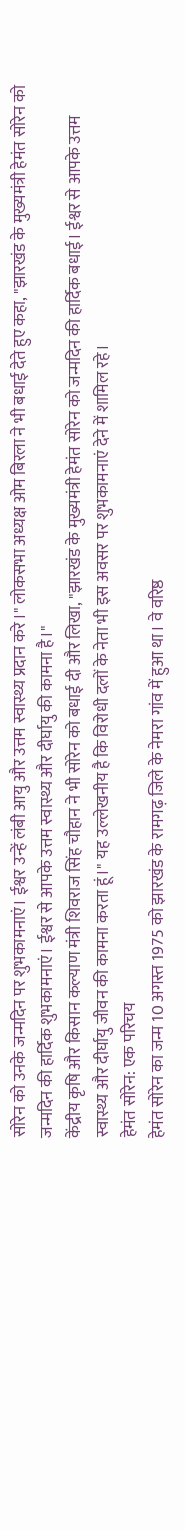सोरेन को उनके जन्मदिन पर शुभकामनाएं। ईश्वर उन्हें लंबी आयु और उत्तम स्वास्थ्य प्रदान करे।" लोकसभा अध्यक्ष ओम बिरला ने भी बधाई देते हुए कहा, "झारखंड के मुख्यमंत्री हेमंत सोरेन को जन्मदिन की हार्दिक शुभकामनाएं। ईश्वर से आपके उत्तम स्वास्थ्य और दीर्घायु की कामना है।"
केंद्रीय कृषि और किसान कल्याण मंत्री शिवराज सिंह चौहान ने भी सोरेन को बधाई दी और लिखा, "झारखंड के मुख्यमंत्री हेमंत सोरेन को जन्मदिन की हार्दिक बधाई। ईश्वर से आपके उत्तम स्वास्थ्य और दीर्घायु जीवन की कामना करता हूं।" यह उल्लेखनीय है कि विरोधी दलों के नेता भी इस अवसर पर शुभकामनाएं देने में शामिल रहे।
हेमंत सोरेन: एक परिचय
हेमंत सोरेन का जन्म 10 अगस्त 1975 को झारखंड के रामगढ़ जिले के नेमरा गांव में हुआ था। वे वरिष्ठ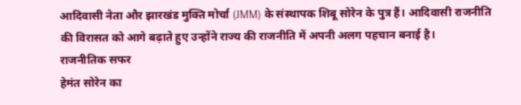आदिवासी नेता और झारखंड मुक्ति मोर्चा (JMM) के संस्थापक शिबू सोरेन के पुत्र हैं। आदिवासी राजनीति की विरासत को आगे बढ़ाते हुए उन्होंने राज्य की राजनीति में अपनी अलग पहचान बनाई है।
राजनीतिक सफर
हेमंत सोरेन का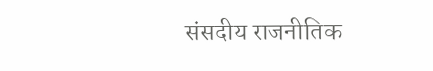संसदीय राजनीतिक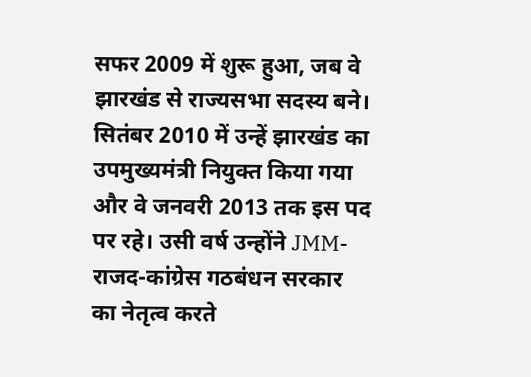सफर 2009 में शुरू हुआ, जब वे झारखंड से राज्यसभा सदस्य बने। सितंबर 2010 में उन्हें झारखंड का उपमुख्यमंत्री नियुक्त किया गया और वे जनवरी 2013 तक इस पद पर रहे। उसी वर्ष उन्होंने JMM-राजद-कांग्रेस गठबंधन सरकार का नेतृत्व करते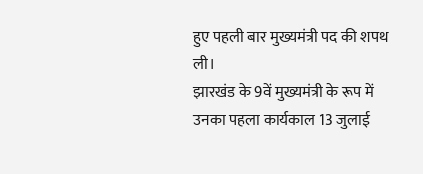हुए पहली बार मुख्यमंत्री पद की शपथ ली।
झारखंड के 9वें मुख्यमंत्री के रूप में उनका पहला कार्यकाल 13 जुलाई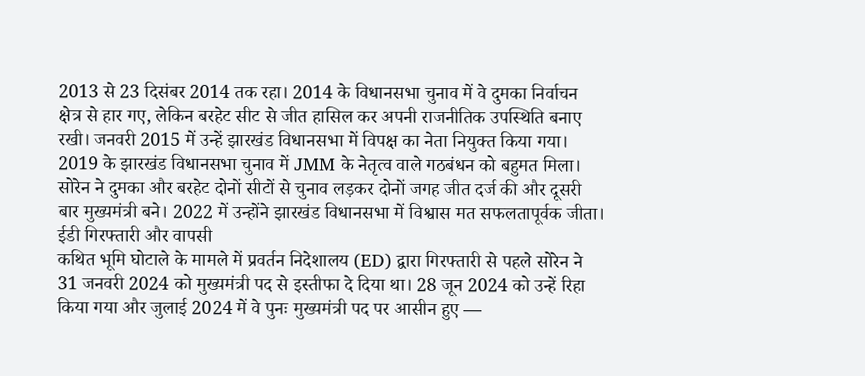2013 से 23 दिसंबर 2014 तक रहा। 2014 के विधानसभा चुनाव में वे दुमका निर्वाचन क्षेत्र से हार गए, लेकिन बरहेट सीट से जीत हासिल कर अपनी राजनीतिक उपस्थिति बनाए रखी। जनवरी 2015 में उन्हें झारखंड विधानसभा में विपक्ष का नेता नियुक्त किया गया।
2019 के झारखंड विधानसभा चुनाव में JMM के नेतृत्व वाले गठबंधन को बहुमत मिला। सोरेन ने दुमका और बरहेट दोनों सीटों से चुनाव लड़कर दोनों जगह जीत दर्ज की और दूसरी बार मुख्यमंत्री बने। 2022 में उन्होंने झारखंड विधानसभा में विश्वास मत सफलतापूर्वक जीता।
ईडी गिरफ्तारी और वापसी
कथित भूमि घोटाले के मामले में प्रवर्तन निदेशालय (ED) द्वारा गिरफ्तारी से पहले सोरेन ने 31 जनवरी 2024 को मुख्यमंत्री पद से इस्तीफा दे दिया था। 28 जून 2024 को उन्हें रिहा किया गया और जुलाई 2024 में वे पुनः मुख्यमंत्री पद पर आसीन हुए —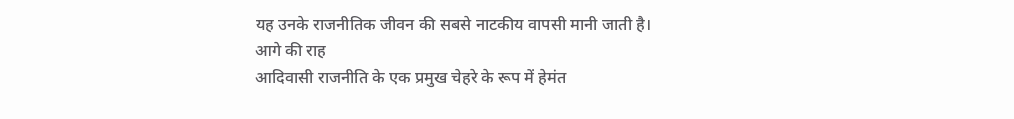यह उनके राजनीतिक जीवन की सबसे नाटकीय वापसी मानी जाती है।
आगे की राह
आदिवासी राजनीति के एक प्रमुख चेहरे के रूप में हेमंत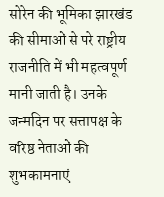सोरेन की भूमिका झारखंड की सीमाओं से परे राष्ट्रीय राजनीति में भी महत्वपूर्ण मानी जाती है। उनके जन्मदिन पर सत्तापक्ष के वरिष्ठ नेताओं की शुभकामनाएं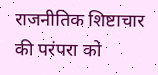राजनीतिक शिष्टाचार की परंपरा को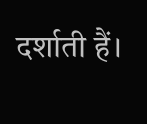दर्शाती हैं।